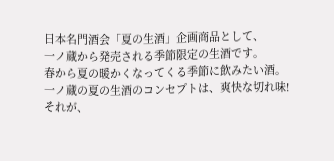日本名門酒会「夏の生酒」企画商品として、
一ノ蔵から発売される季節限定の生酒です。
春から夏の暖かくなってくる季節に飲みたい酒。
一ノ蔵の夏の生酒のコンセプトは、爽快な切れ味!
それが、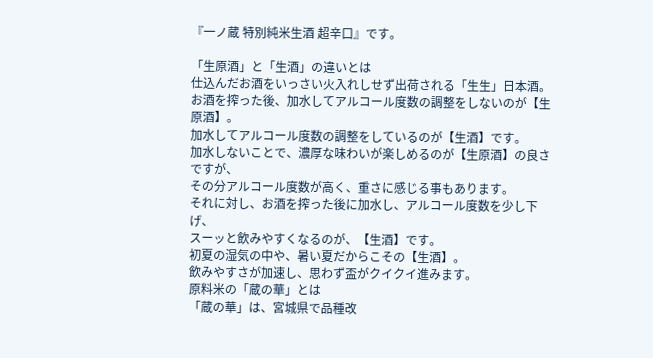『一ノ蔵 特別純米生酒 超辛口』です。

「生原酒」と「生酒」の違いとは
仕込んだお酒をいっさい火入れしせず出荷される「生生」日本酒。
お酒を搾った後、加水してアルコール度数の調整をしないのが【生原酒】。
加水してアルコール度数の調整をしているのが【生酒】です。
加水しないことで、濃厚な味わいが楽しめるのが【生原酒】の良さですが、
その分アルコール度数が高く、重さに感じる事もあります。
それに対し、お酒を搾った後に加水し、アルコール度数を少し下げ、
スーッと飲みやすくなるのが、【生酒】です。
初夏の湿気の中や、暑い夏だからこその【生酒】。
飲みやすさが加速し、思わず盃がクイクイ進みます。
原料米の「蔵の華」とは
「蔵の華」は、宮城県で品種改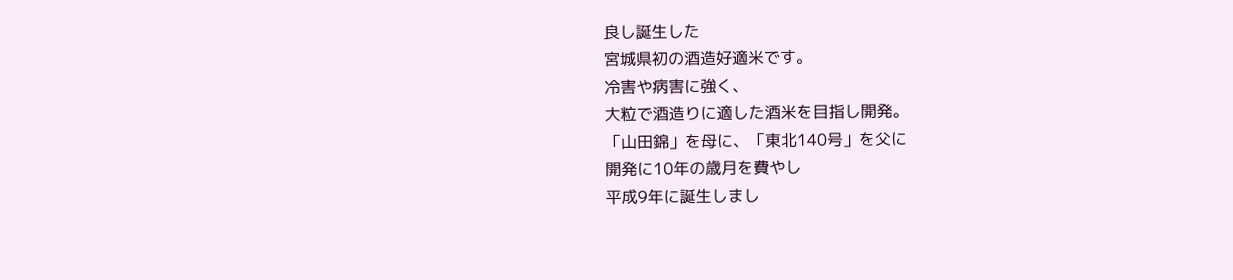良し誕生した
宮城県初の酒造好適米です。
冷害や病害に強く、
大粒で酒造りに適した酒米を目指し開発。
「山田錦」を母に、「東北140号」を父に
開発に10年の歳月を費やし
平成9年に誕生しまし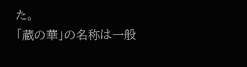た。
「蔵の華」の名称は一般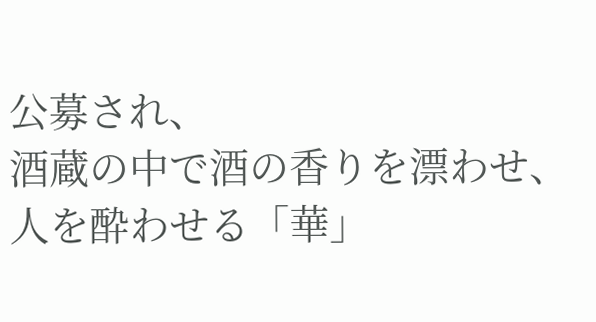公募され、
酒蔵の中で酒の香りを漂わせ、
人を酔わせる「華」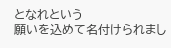となれという
願いを込めて名付けられまし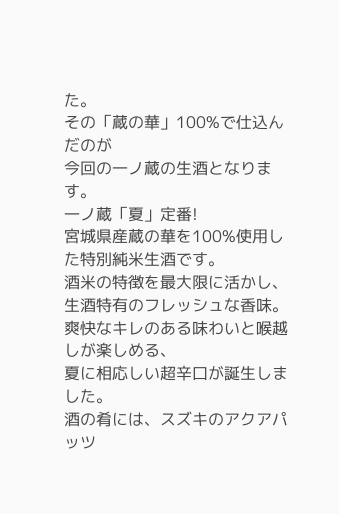た。
その「蔵の華」100%で仕込んだのが
今回の一ノ蔵の生酒となります。
一ノ蔵「夏」定番!
宮城県産蔵の華を100%使用した特別純米生酒です。
酒米の特徴を最大限に活かし、生酒特有のフレッシュな香味。
爽快なキレのある味わいと喉越しが楽しめる、
夏に相応しい超辛口が誕生しました。
酒の肴には、スズキのアクアパッツ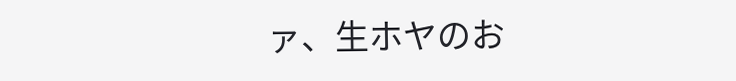ァ、生ホヤのお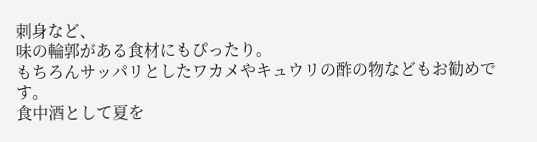刺身など、
味の輪郭がある食材にもぴったり。
もちろんサッパリとしたワカメやキュウリの酢の物などもお勧めです。
食中酒として夏を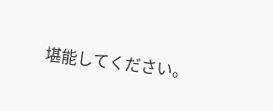堪能してください。